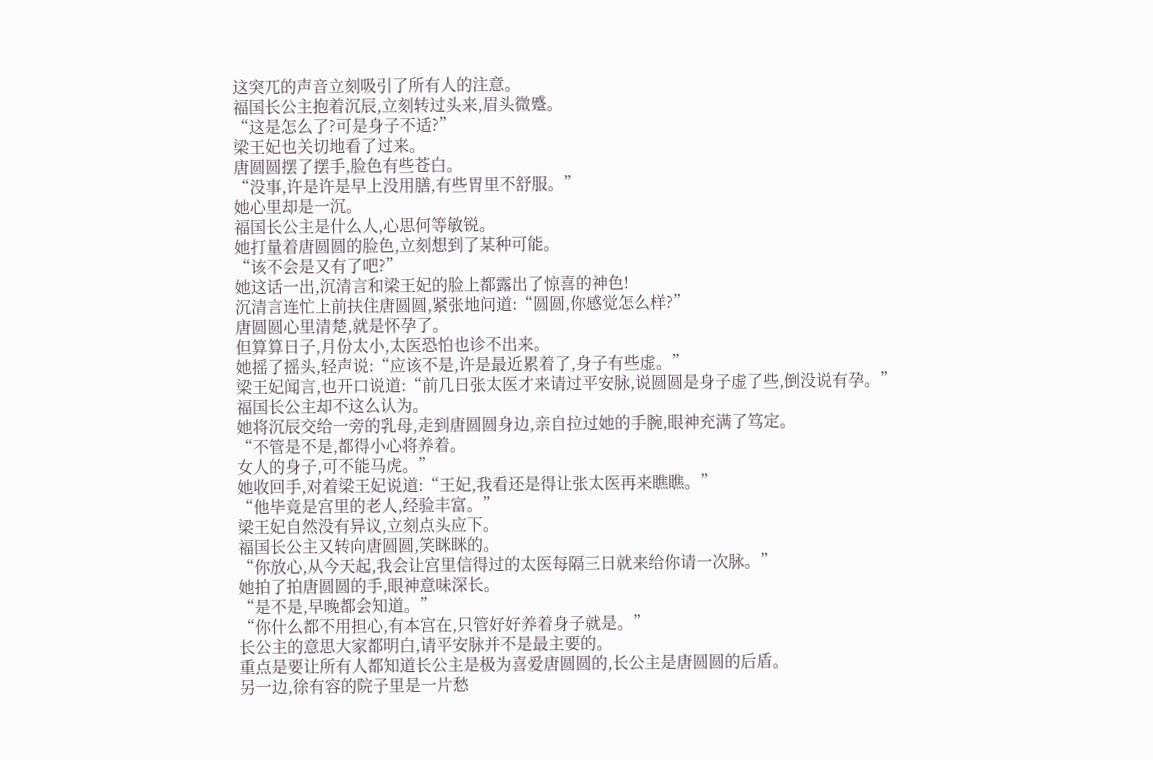这突兀的声音立刻吸引了所有人的注意。
福国长公主抱着沉辰,立刻转过头来,眉头微蹙。
“这是怎么了?可是身子不适?”
梁王妃也关切地看了过来。
唐圆圆摆了摆手,脸色有些苍白。
“没事,许是许是早上没用膳,有些胃里不舒服。”
她心里却是一沉。
福国长公主是什么人,心思何等敏锐。
她打量着唐圆圆的脸色,立刻想到了某种可能。
“该不会是又有了吧?”
她这话一出,沉清言和梁王妃的脸上都露出了惊喜的神色!
沉清言连忙上前扶住唐圆圆,紧张地问道:“圆圆,你感觉怎么样?”
唐圆圆心里清楚,就是怀孕了。
但算算日子,月份太小,太医恐怕也诊不出来。
她摇了摇头,轻声说:“应该不是,许是最近累着了,身子有些虚。”
梁王妃闻言,也开口说道:“前几日张太医才来请过平安脉,说圆圆是身子虚了些,倒没说有孕。”
福国长公主却不这么认为。
她将沉辰交给一旁的乳母,走到唐圆圆身边,亲自拉过她的手腕,眼神充满了笃定。
“不管是不是,都得小心将养着。
女人的身子,可不能马虎。”
她收回手,对着梁王妃说道:“王妃,我看还是得让张太医再来瞧瞧。”
“他毕竟是宫里的老人,经验丰富。”
梁王妃自然没有异议,立刻点头应下。
福国长公主又转向唐圆圆,笑眯眯的。
“你放心,从今天起,我会让宫里信得过的太医每隔三日就来给你请一次脉。”
她拍了拍唐圆圆的手,眼神意味深长。
“是不是,早晚都会知道。”
“你什么都不用担心,有本宫在,只管好好养着身子就是。”
长公主的意思大家都明白,请平安脉并不是最主要的。
重点是要让所有人都知道长公主是极为喜爱唐圆圆的,长公主是唐圆圆的后盾。
另一边,徐有容的院子里是一片愁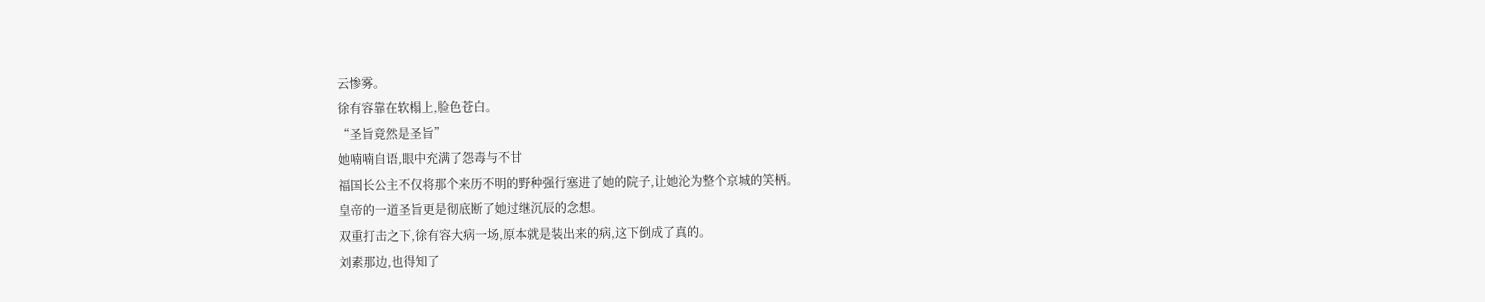云惨雾。
徐有容靠在软榻上,脸色苍白。
“圣旨竟然是圣旨”
她喃喃自语,眼中充满了怨毒与不甘
福国长公主不仅将那个来历不明的野种强行塞进了她的院子,让她沦为整个京城的笑柄。
皇帝的一道圣旨更是彻底断了她过继沉辰的念想。
双重打击之下,徐有容大病一场,原本就是装出来的病,这下倒成了真的。
刘素那边,也得知了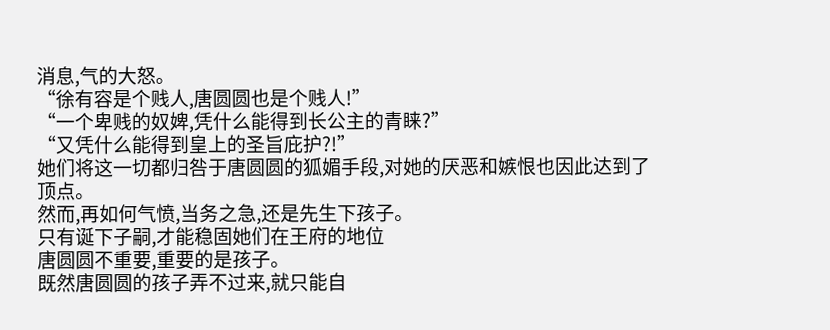消息,气的大怒。
“徐有容是个贱人,唐圆圆也是个贱人!”
“一个卑贱的奴婢,凭什么能得到长公主的青睐?”
“又凭什么能得到皇上的圣旨庇护?!”
她们将这一切都归咎于唐圆圆的狐媚手段,对她的厌恶和嫉恨也因此达到了顶点。
然而,再如何气愤,当务之急,还是先生下孩子。
只有诞下子嗣,才能稳固她们在王府的地位
唐圆圆不重要,重要的是孩子。
既然唐圆圆的孩子弄不过来,就只能自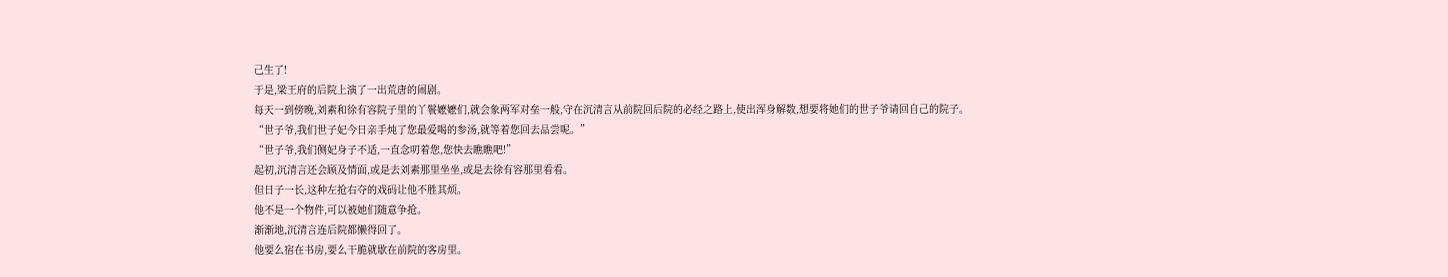己生了!
于是,梁王府的后院上演了一出荒唐的闹剧。
每天一到傍晚,刘素和徐有容院子里的丫鬟嬷嬷们,就会象两军对垒一般,守在沉清言从前院回后院的必经之路上,使出浑身解数,想要将她们的世子爷请回自己的院子。
“世子爷,我们世子妃今日亲手炖了您最爱喝的参汤,就等着您回去品尝呢。”
“世子爷,我们侧妃身子不适,一直念叨着您,您快去瞧瞧吧!”
起初,沉清言还会顾及情面,或是去刘素那里坐坐,或是去徐有容那里看看。
但日子一长,这种左抢右夺的戏码让他不胜其烦。
他不是一个物件,可以被她们随意争抢。
渐渐地,沉清言连后院都懒得回了。
他要么宿在书房,要么干脆就歇在前院的客房里。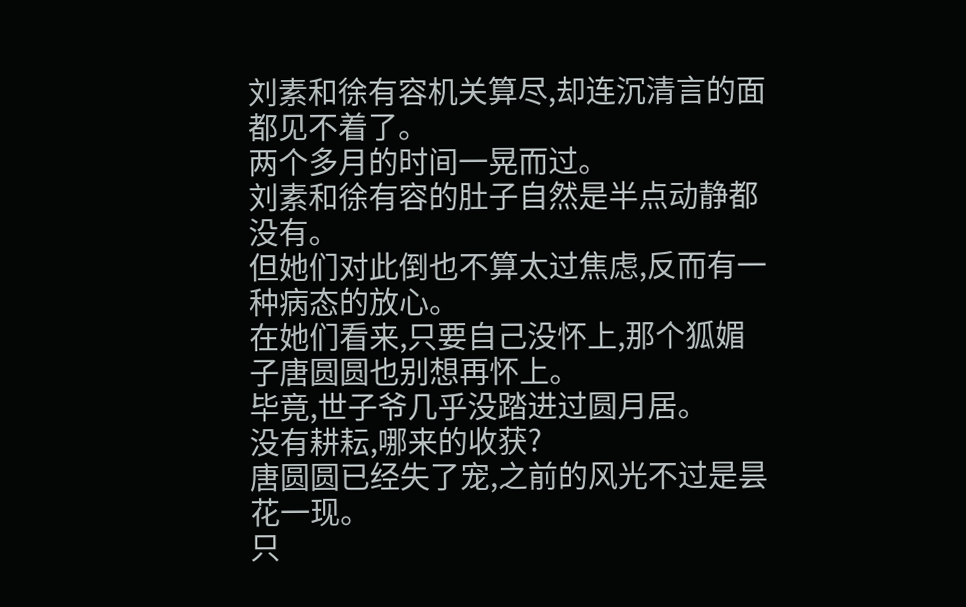刘素和徐有容机关算尽,却连沉清言的面都见不着了。
两个多月的时间一晃而过。
刘素和徐有容的肚子自然是半点动静都没有。
但她们对此倒也不算太过焦虑,反而有一种病态的放心。
在她们看来,只要自己没怀上,那个狐媚子唐圆圆也别想再怀上。
毕竟,世子爷几乎没踏进过圆月居。
没有耕耘,哪来的收获?
唐圆圆已经失了宠,之前的风光不过是昙花一现。
只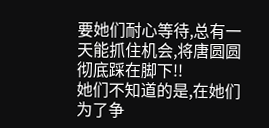要她们耐心等待,总有一天能抓住机会,将唐圆圆彻底踩在脚下!!
她们不知道的是,在她们为了争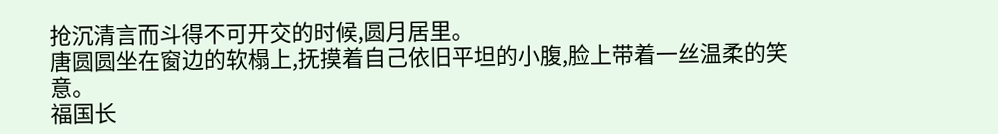抢沉清言而斗得不可开交的时候,圆月居里。
唐圆圆坐在窗边的软榻上,抚摸着自己依旧平坦的小腹,脸上带着一丝温柔的笑意。
福国长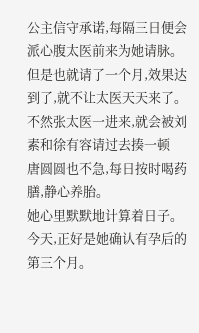公主信守承诺,每隔三日便会派心腹太医前来为她请脉。
但是也就请了一个月,效果达到了,就不让太医天天来了。
不然张太医一进来,就会被刘素和徐有容请过去揍一顿
唐圆圆也不急,每日按时喝药膳,静心养胎。
她心里默默地计算着日子。
今天,正好是她确认有孕后的第三个月。